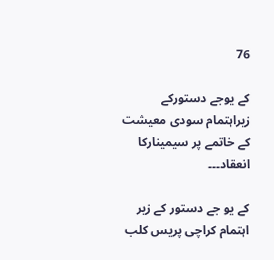76

کے یوجے دستورکے زیراہتمام سودی معیشت کے خاتمے پر سیمینارکا انعقاد۔۔۔

کے یو جے دستور کے زیر اہتمام کراچی پریس کلب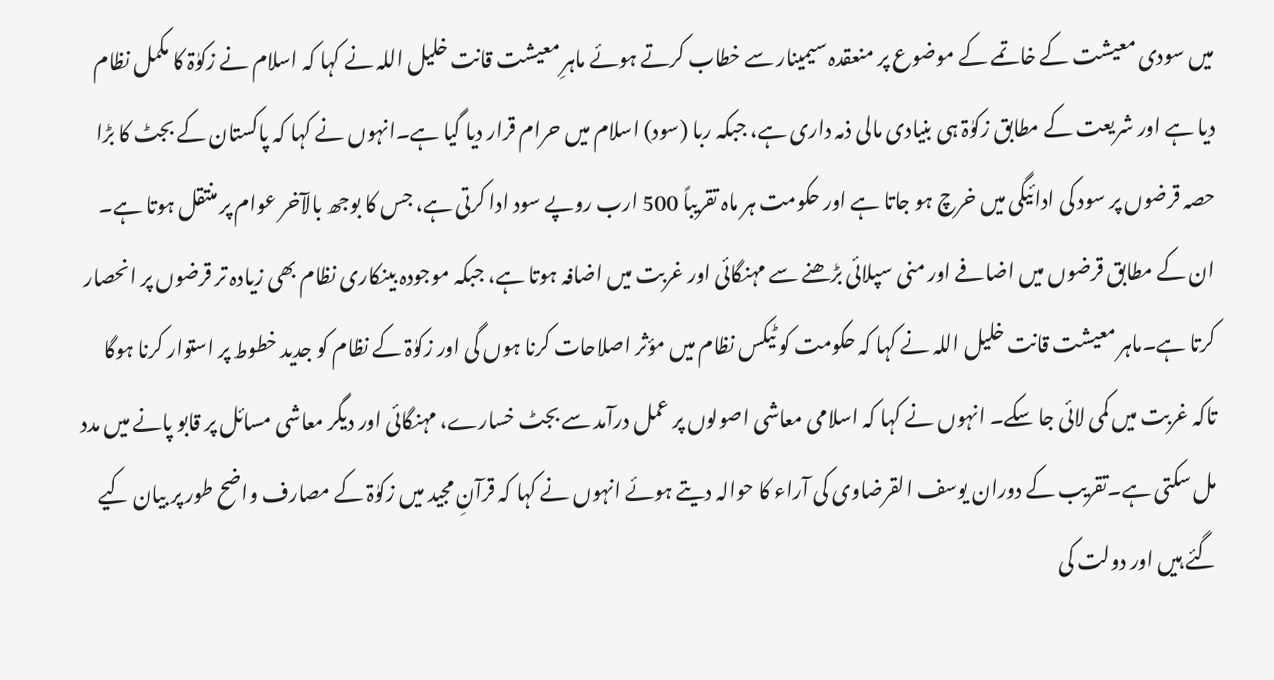میں سودی معیشت کے خاتمے کے موضوع پر منعقدہ سیمینار سے خطاب کرتے ہوئے ماہرِ معیشت قانت خلیل اللہ نے کہا کہ اسلام نے زکوٰۃ کا مکمل نظام دیا ہے اور شریعت کے مطابق زکوٰۃ ہی بنیادی مالی ذمہ داری ہے، جبکہ ربا (سود) اسلام میں حرام قرار دیا گیا ہے۔انہوں نے کہا کہ پاکستان کے بجٹ کا بڑا حصہ قرضوں پر سود کی ادائیگی میں خرچ ہو جاتا ہے اور حکومت ہر ماہ تقریباً 500 ارب روپے سود ادا کرتی ہے، جس کا بوجھ بالآخر عوام پر منتقل ہوتا ہے۔ ان کے مطابق قرضوں میں اضافے اور منی سپلائی بڑھنے سے مہنگائی اور غربت میں اضافہ ہوتا ہے، جبکہ موجودہ بینکاری نظام بھی زیادہ تر قرضوں پر انحصار کرتا ہے۔ماہر معیشت قانت خلیل اللہ نے کہا کہ حکومت کو ٹیکس نظام میں مؤثر اصلاحات کرنا ہوں گی اور زکوٰۃ کے نظام کو جدید خطوط پر استوار کرنا ہوگا تاکہ غربت میں کمی لائی جا سکے۔ انہوں نے کہا کہ اسلامی معاشی اصولوں پر عمل درآمد سے بجٹ خسارے، مہنگائی اور دیگر معاشی مسائل پر قابو پانے میں مدد مل سکتی ہے۔تقریب کے دوران یوسف القرضاوی کی آراء کا حوالہ دیتے ہوئے انہوں نے کہا کہ قرآنِ مجید میں زکوٰۃ کے مصارف واضح طور پر بیان کیے گئے ہیں اور دولت کی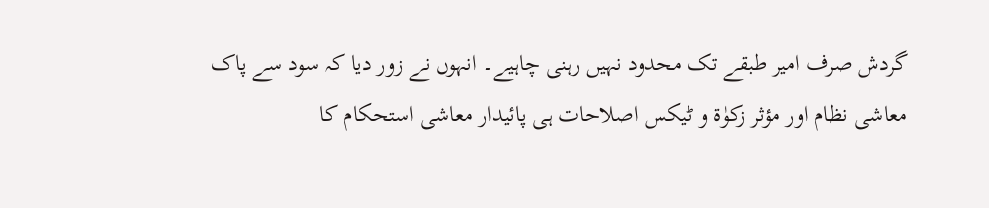گردش صرف امیر طبقے تک محدود نہیں رہنی چاہیے۔ انہوں نے زور دیا کہ سود سے پاک معاشی نظام اور مؤثر زکوٰۃ و ٹیکس اصلاحات ہی پائیدار معاشی استحکام کا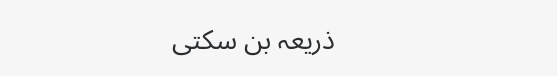ذریعہ بن سکتی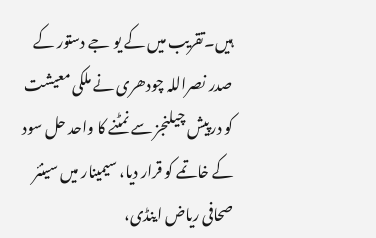ہیں۔تقریب میں کے یو جے دستور کے صدر نصراللہ چودھری نے ملکی معیشت کو درپیش چیلنجز سے نمٹنے کا واحد حل سود کے خاتمے کو قرار دیا، سیمینار میں سینئر صحافی ریاض اینڈی،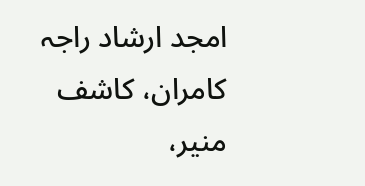امجد ارشاد راجہ کامران، کاشف منیر،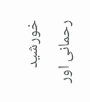خورشید رحمانی اور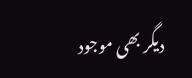دیگر بھی موجود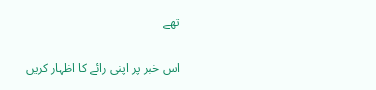تھے

اس خبر پر اپنی رائے کا اظہار کریں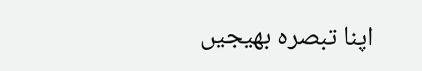اپنا تبصرہ بھیجیں